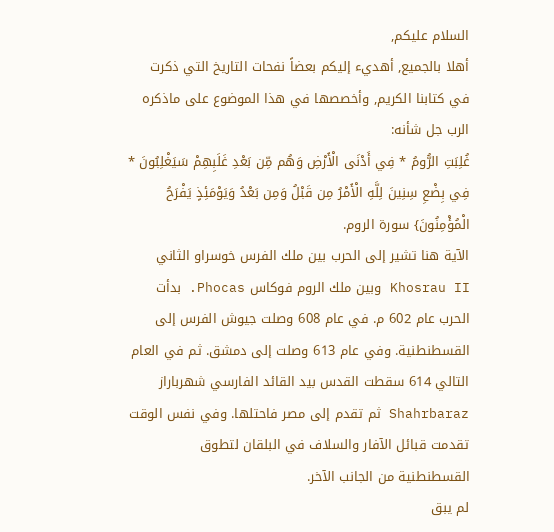السلام عليكم,
أهلا بالجميع, أهديء إليكم بعضاً نفحات التاريخ التي ذكرت في كتابنا الكريم, وأخصصها في هذا الموضوع على ماذكره الرب جل شأنه:
غُلِبَتِ الرُّومُ * فِي أَدْنَى الْأَرْضِ وَهُم مِّن بَعْدِ غَلَبِهِمْ سَيَغْلِبُونَ * فِي بِضْعِ سِنِينَ لِلَّهِ الْأَمْرُ مِن قَبْلُ وَمِن بَعْدُ وَيَوْمَئِذٍ يَفْرَحُ الْمُؤْمِنُونَ} سورة الروم.
الآية هنا تشير إلى الحرب بين ملك الفرس خوسراو الثاني Khosrau II وبين ملك الروم فوكاس Phocas. بدأت الحرب عام 602 م. في عام 608 وصلت جيوش الفرس إلى القسطنطنية. وفي عام 613 وصلت إلى دمشق. ثم في العام التالي 614 سقطت القدس بيد القائد الفارسي شهرباراز Shahrbaraz ثم تقدم إلى مصر فاحتلها. وفي نفس الوقت تقدمت قبائل الآفار والسلاف في البلقان لتطوق القسطنطنية من الجانب الآخر.
لم يبق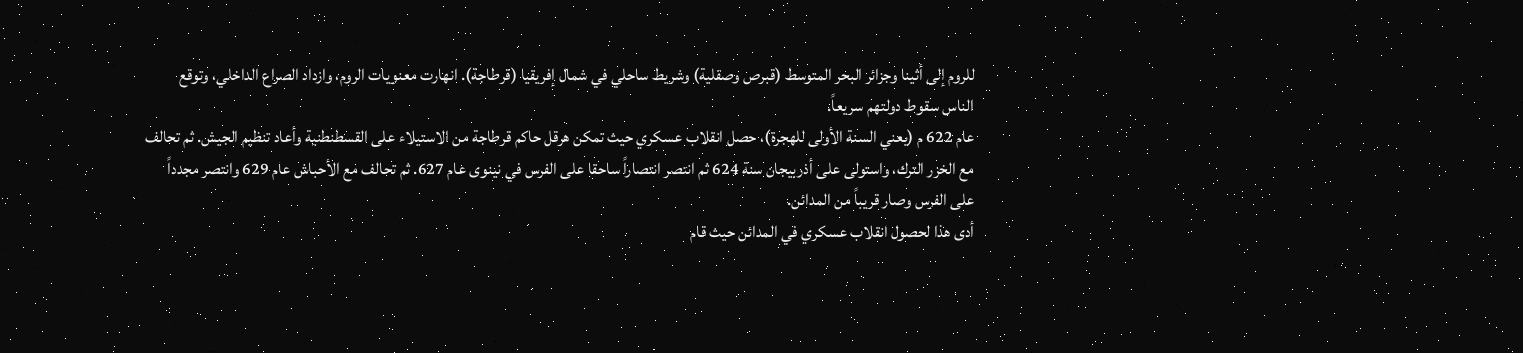للروم إلى أثينا وجزائر البحر المتوسط (قبرص وصقلية) وشريط ساحلي في شمال إفريقيا (قرطاجة). انهارت معنويات الروم، وازداد الصراع الداخلي، وتوقع الناس سقوط دولتهم سريعاً.
عام 622 م (يعني السنة الأولى للهجرة)، حصل انقلاب عسكري حيث تمكن هرقل حاكم قرطاجة من الاستيلاء على القسطنطنية وأعاد تنظيم الجيش. ثم تحالف مع الخزر الترك، واستولى على أذربيجان سنة 624 ثم انتصر انتصاراً ساحقا على الفرس في نينوى عام 627. ثم تحالف مع الأحباش عام 629 وانتصر مجدداً على الفرس وصار قريباً من المدائن.
أدى هذا لحصول انقلاب عسكري في المدائن حيث قام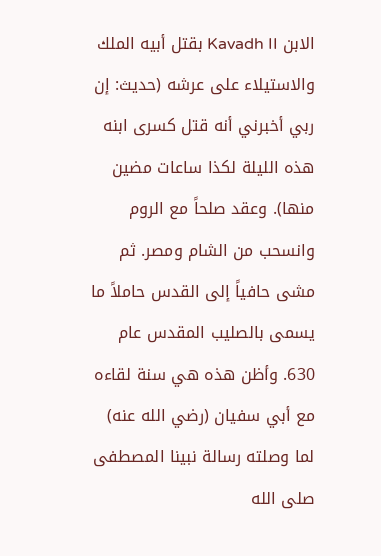الابن Kavadh II بقتل أبيه الملك والاستيلاء على عرشه (حديث: إن ربي أخبرني أنه قتل كسرى ابنه هذه الليلة لكذا ساعات مضين منها). وعقد صلحاً مع الروم وانسحب من الشام ومصر. ثم مشى حافياً إلى القدس حاملاً ما يسمى بالصليب المقدس عام 630. وأظن هذه هي سنة لقاءه مع أبي سفيان (رضي الله عنه) لما وصلته رسالة نبينا المصطفى صلى الله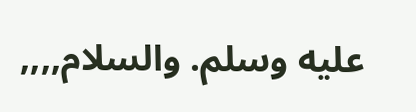عليه وسلم. والسلام,,,,